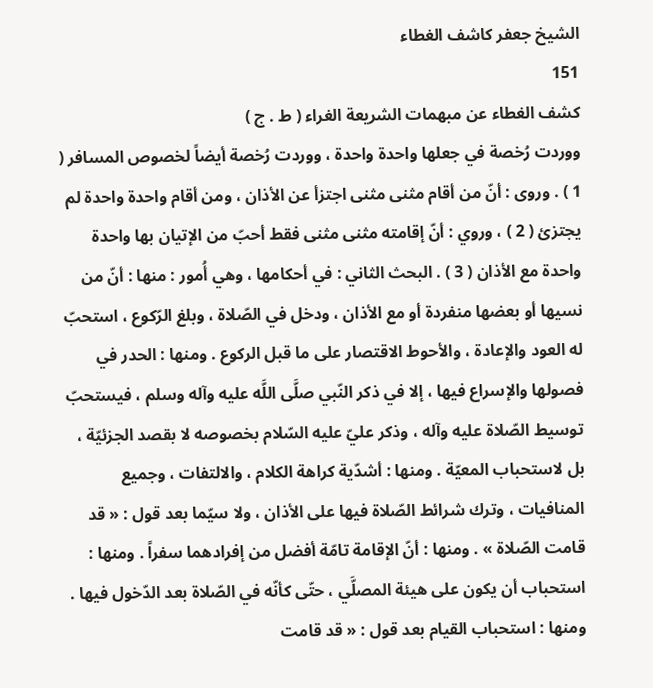الشيخ جعفر كاشف الغطاء
151
كشف الغطاء عن مبهمات الشريعة الغراء ( ط . ج )
ووردت رُخصة في جعلها واحدة واحدة ، ووردت رُخصة أيضاً لخصوص المسافر ( 1 ) . وروى : أنّ من أقام مثنى مثنى اجتزأ عن الأذان ، ومن أقام واحدة واحدة لم يجتزئ ( 2 ) ، وروي : أنّ إقامته مثنى مثنى فقط أحبّ من الإتيان بها واحدة واحدة مع الأذان ( 3 ) . البحث الثاني : في أحكامها ، وهي أُمور : منها : أنّ من نسيها أو بعضها منفردة أو مع الأذان ، ودخل في الصّلاة ، وبلغ الرّكوع ، استحبّ له العود والإعادة ، والأحوط الاقتصار على ما قبل الركوع . ومنها : الحدر في فصولها والإسراع فيها ، إلا في ذكر النّبي صلَّى اللَّه عليه وآله وسلم ، فيستحبّ توسيط الصّلاة عليه وآله ، وذكر عليّ عليه السّلام بخصوصه لا بقصد الجزئيّة ، بل لاستحباب المعيّة . ومنها : أشدّية كراهة الكلام ، والالتفات ، وجميع المنافيات ، وترك شرائط الصّلاة فيها على الأذان ، ولا سيّما بعد قول : « قد قامت الصّلاة » . ومنها : أنّ الإقامة تامّة أفضل من إفرادهما سفراً . ومنها : استحباب أن يكون على هيئة المصلَّي ، حتّى كأنّه في الصّلاة بعد الدّخول فيها . ومنها : استحباب القيام بعد قول : « قد قامت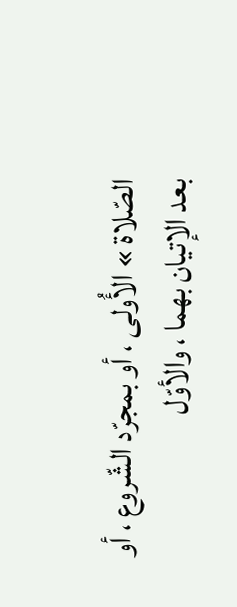الصّلاة » الأُولى ، أو بمجرّد الشّروع ، أو بعد الإتيان بهما ، والأوّل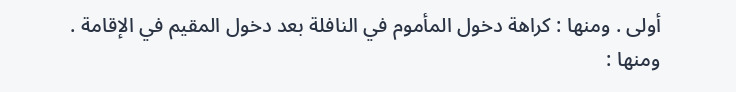أولى . ومنها : كراهة دخول المأموم في النافلة بعد دخول المقيم في الإقامة . ومنها :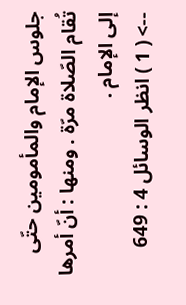جلوس الإمام والمأمومين حتّى تُقام الصّلاة مرّة . ومنها : أنّ أمرها إلى الإمام .
--> ( 1 ) انظر الوسائل 4 : 649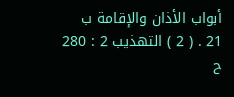أبواب الأذان والإقامة ب 21 . ( 2 ) التهذيب 2 : 280 ح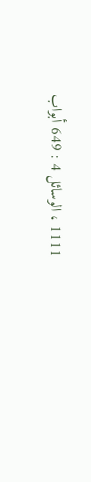1111 ، الوسائل 4 : 649 أبواب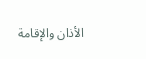الأذان والإقامة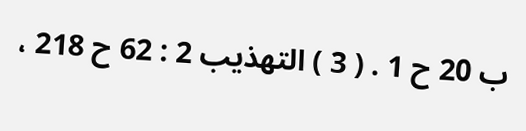ب 20 ح 1 . ( 3 ) التهذيب 2 : 62 ح 218 ،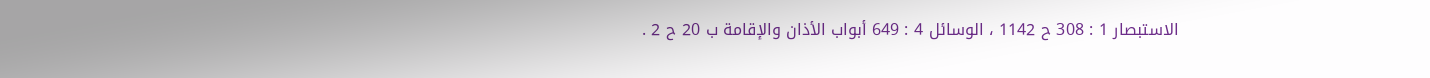الاستبصار 1 : 308 ح 1142 ، الوسائل 4 : 649 أبواب الأذان والإقامة ب 20 ح 2 .